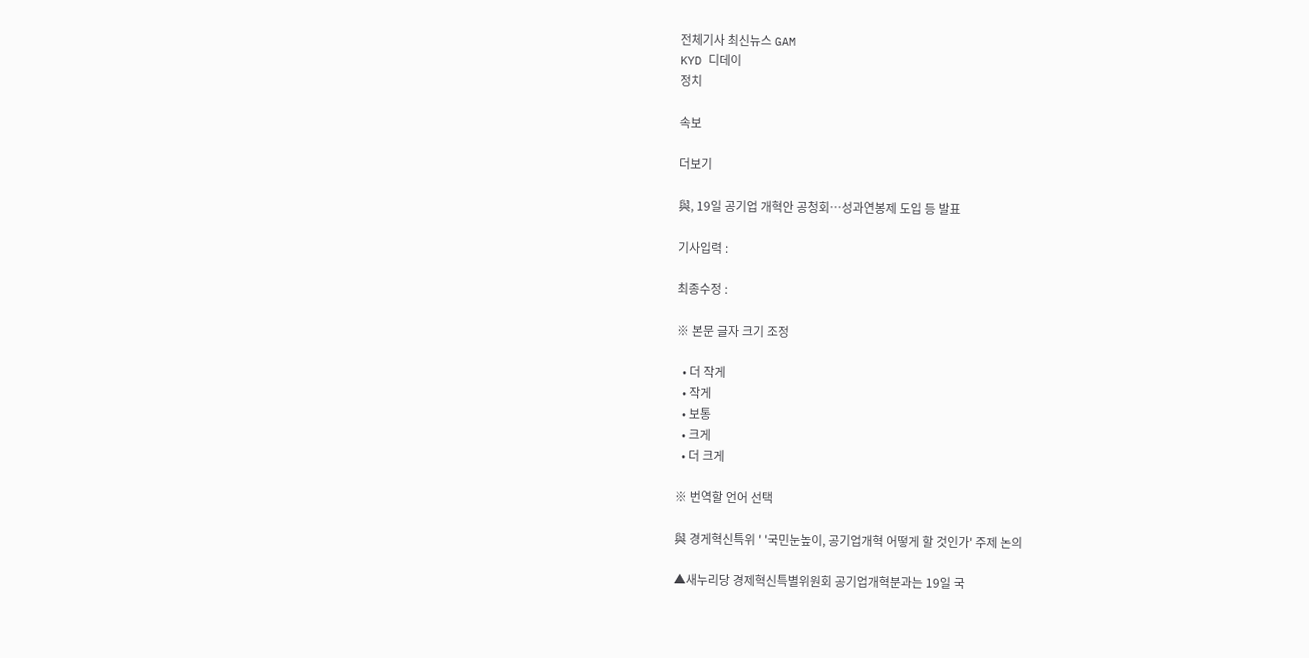전체기사 최신뉴스 GAM
KYD 디데이
정치

속보

더보기

與, 19일 공기업 개혁안 공청회…성과연봉제 도입 등 발표

기사입력 :

최종수정 :

※ 본문 글자 크기 조정

  • 더 작게
  • 작게
  • 보통
  • 크게
  • 더 크게

※ 번역할 언어 선택

與 경게혁신특위 ' '국민눈높이, 공기업개혁 어떻게 할 것인가' 주제 논의

▲새누리당 경제혁신특별위원회 공기업개혁분과는 19일 국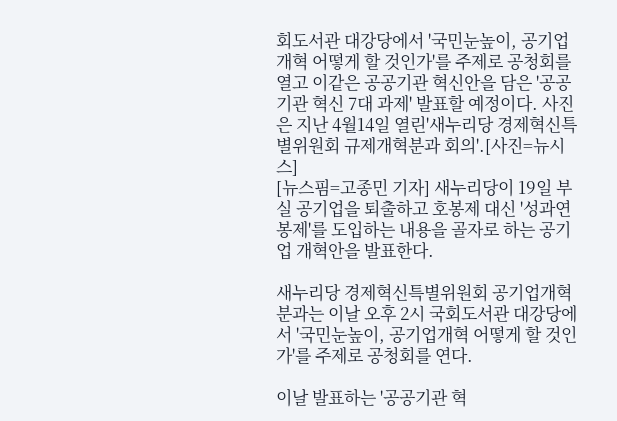회도서관 대강당에서 '국민눈높이, 공기업개혁 어떻게 할 것인가'를 주제로 공청회를 열고 이같은 공공기관 혁신안을 담은 '공공기관 혁신 7대 과제' 발표할 예정이다. 사진은 지난 4월14일 열린'새누리당 경제혁신특별위원회 규제개혁분과 회의'.[사진=뉴시스]
[뉴스핌=고종민 기자] 새누리당이 19일 부실 공기업을 퇴출하고 호봉제 대신 '성과연봉제'를 도입하는 내용을 골자로 하는 공기업 개혁안을 발표한다.

새누리당 경제혁신특별위원회 공기업개혁분과는 이날 오후 2시 국회도서관 대강당에서 '국민눈높이, 공기업개혁 어떻게 할 것인가'를 주제로 공청회를 연다.

이날 발표하는 '공공기관 혁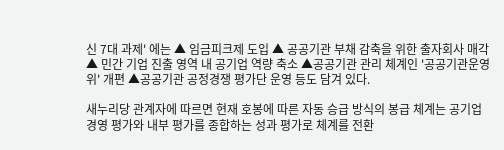신 7대 과제' 에는 ▲ 임금피크제 도입 ▲ 공공기관 부채 감축을 위한 출자회사 매각 ▲ 민간 기업 진출 영역 내 공기업 역량 축소 ▲공공기관 관리 체계인 '공공기관운영위' 개편 ▲공공기관 공정경쟁 평가단 운영 등도 담겨 있다.

새누리당 관계자에 따르면 현재 호봉에 따른 자동 승급 방식의 봉급 체계는 공기업 경영 평가와 내부 평가를 종합하는 성과 평가로 체계를 전환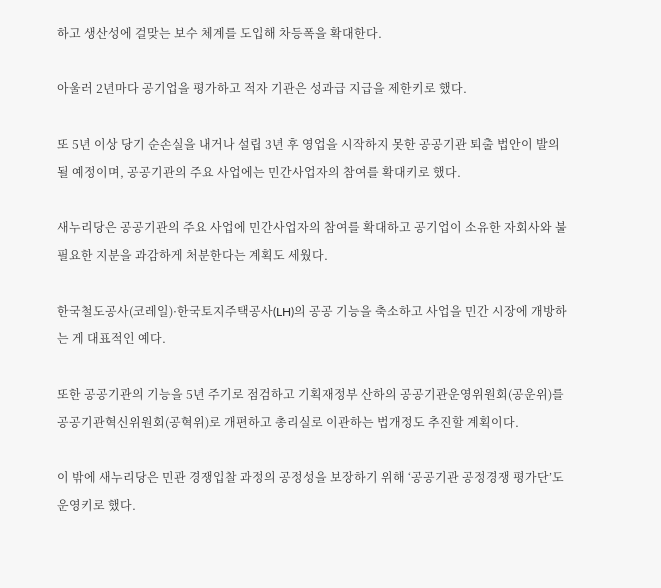하고 생산성에 걸맞는 보수 체계를 도입해 차등폭을 확대한다.

아울러 2년마다 공기업을 평가하고 적자 기관은 성과급 지급을 제한키로 했다.

또 5년 이상 당기 순손실을 내거나 설립 3년 후 영업을 시작하지 못한 공공기관 퇴출 법안이 발의될 예정이며, 공공기관의 주요 사업에는 민간사업자의 참여를 확대키로 했다.

새누리당은 공공기관의 주요 사업에 민간사업자의 참여를 확대하고 공기업이 소유한 자회사와 불필요한 지분을 과감하게 처분한다는 계획도 세웠다.

한국철도공사(코레일)·한국토지주택공사(LH)의 공공 기능을 축소하고 사업을 민간 시장에 개방하는 게 대표적인 예다.

또한 공공기관의 기능을 5년 주기로 점검하고 기획재정부 산하의 공공기관운영위원회(공운위)를 공공기관혁신위원회(공혁위)로 개편하고 총리실로 이관하는 법개정도 추진할 계획이다.

이 밖에 새누리당은 민관 경쟁입찰 과정의 공정성을 보장하기 위해 ‘공공기관 공정경쟁 평가단’도 운영키로 했다.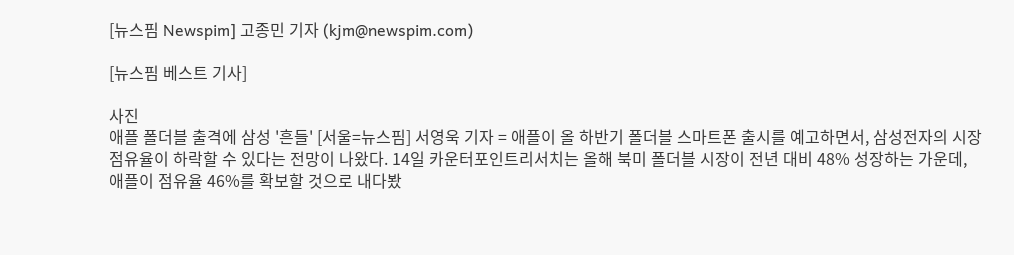[뉴스핌 Newspim] 고종민 기자 (kjm@newspim.com)

[뉴스핌 베스트 기사]

사진
애플 폴더블 출격에 삼성 '흔들' [서울=뉴스핌] 서영욱 기자 = 애플이 올 하반기 폴더블 스마트폰 출시를 예고하면서, 삼성전자의 시장 점유율이 하락할 수 있다는 전망이 나왔다. 14일 카운터포인트리서치는 올해 북미 폴더블 시장이 전년 대비 48% 성장하는 가운데, 애플이 점유율 46%를 확보할 것으로 내다봤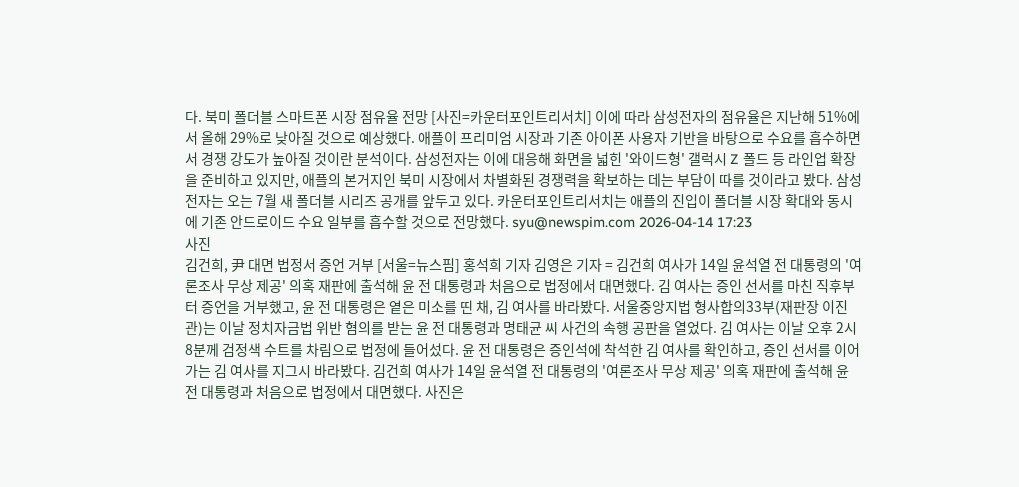다. 북미 폴더블 스마트폰 시장 점유율 전망 [사진=카운터포인트리서치] 이에 따라 삼성전자의 점유율은 지난해 51%에서 올해 29%로 낮아질 것으로 예상했다. 애플이 프리미엄 시장과 기존 아이폰 사용자 기반을 바탕으로 수요를 흡수하면서 경쟁 강도가 높아질 것이란 분석이다. 삼성전자는 이에 대응해 화면을 넓힌 '와이드형' 갤럭시 Z 폴드 등 라인업 확장을 준비하고 있지만, 애플의 본거지인 북미 시장에서 차별화된 경쟁력을 확보하는 데는 부담이 따를 것이라고 봤다. 삼성전자는 오는 7월 새 폴더블 시리즈 공개를 앞두고 있다. 카운터포인트리서치는 애플의 진입이 폴더블 시장 확대와 동시에 기존 안드로이드 수요 일부를 흡수할 것으로 전망했다. syu@newspim.com 2026-04-14 17:23
사진
김건희, 尹 대면 법정서 증언 거부 [서울=뉴스핌] 홍석희 기자 김영은 기자 = 김건희 여사가 14일 윤석열 전 대통령의 '여론조사 무상 제공' 의혹 재판에 출석해 윤 전 대통령과 처음으로 법정에서 대면했다. 김 여사는 증인 선서를 마친 직후부터 증언을 거부했고, 윤 전 대통령은 옅은 미소를 띤 채, 김 여사를 바라봤다. 서울중앙지법 형사합의33부(재판장 이진관)는 이날 정치자금법 위반 혐의를 받는 윤 전 대통령과 명태균 씨 사건의 속행 공판을 열었다. 김 여사는 이날 오후 2시 8분께 검정색 수트를 차림으로 법정에 들어섰다. 윤 전 대통령은 증인석에 착석한 김 여사를 확인하고, 증인 선서를 이어가는 김 여사를 지그시 바라봤다. 김건희 여사가 14일 윤석열 전 대통령의 '여론조사 무상 제공' 의혹 재판에 출석해 윤 전 대통령과 처음으로 법정에서 대면했다. 사진은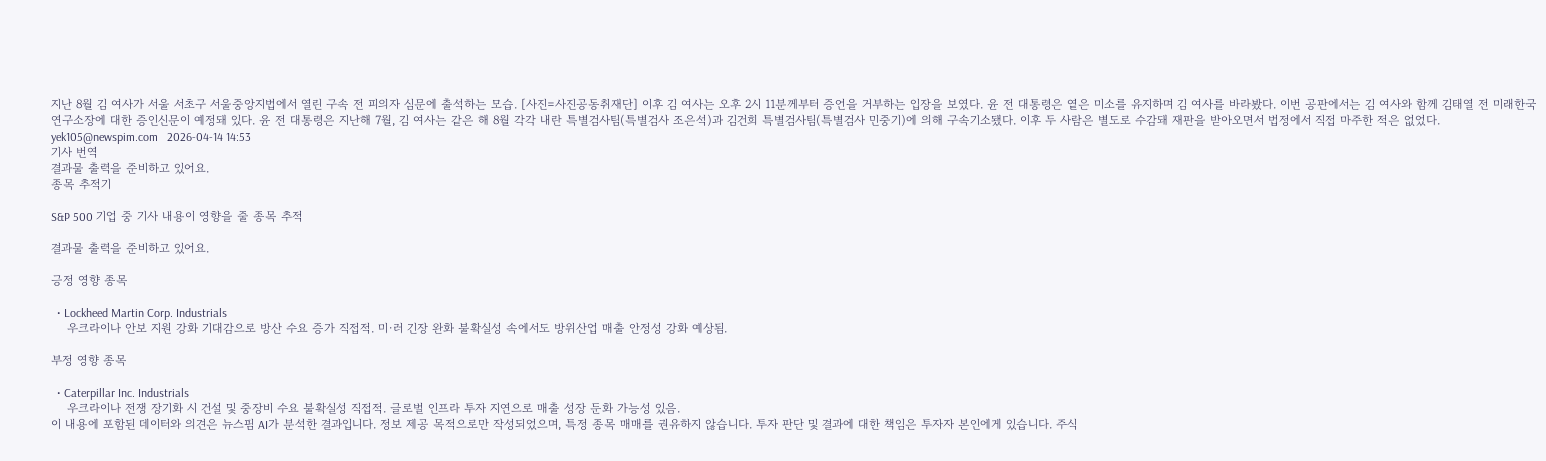지난 8월 김 여사가 서울 서초구 서울중앙지법에서 열린 구속 전 피의자 심문에 출석하는 모습. [사진=사진공동취재단] 이후 김 여사는 오후 2시 11분께부터 증언을 거부하는 입장을 보였다. 윤 전 대통령은 옅은 미소를 유지하며 김 여사를 바라봤다. 이번 공판에서는 김 여사와 함께 김태열 전 미래한국연구소장에 대한 증인신문이 예정돼 있다. 윤 전 대통령은 지난해 7월, 김 여사는 같은 해 8월 각각 내란 특별검사팀(특별검사 조은석)과 김건희 특별검사팀(특별검사 민중기)에 의해 구속기소됐다. 이후 두 사람은 별도로 수감돼 재판을 받아오면서 법정에서 직접 마주한 적은 없었다. yek105@newspim.com   2026-04-14 14:53
기사 번역
결과물 출력을 준비하고 있어요.
종목 추적기

S&P 500 기업 중 기사 내용이 영향을 줄 종목 추적

결과물 출력을 준비하고 있어요.

긍정 영향 종목

  • Lockheed Martin Corp. Industrials
    우크라이나 안보 지원 강화 기대감으로 방산 수요 증가 직접적. 미·러 긴장 완화 불확실성 속에서도 방위산업 매출 안정성 강화 예상됨.

부정 영향 종목

  • Caterpillar Inc. Industrials
    우크라이나 전쟁 장기화 시 건설 및 중장비 수요 불확실성 직접적. 글로벌 인프라 투자 지연으로 매출 성장 둔화 가능성 있음.
이 내용에 포함된 데이터와 의견은 뉴스핌 AI가 분석한 결과입니다. 정보 제공 목적으로만 작성되었으며, 특정 종목 매매를 권유하지 않습니다. 투자 판단 및 결과에 대한 책임은 투자자 본인에게 있습니다. 주식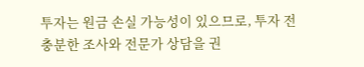투자는 원금 손실 가능성이 있으므로, 투자 전 충분한 조사와 전문가 상담을 권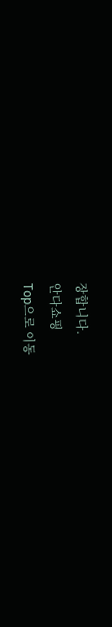장합니다.
안다쇼핑
Top으로 이동